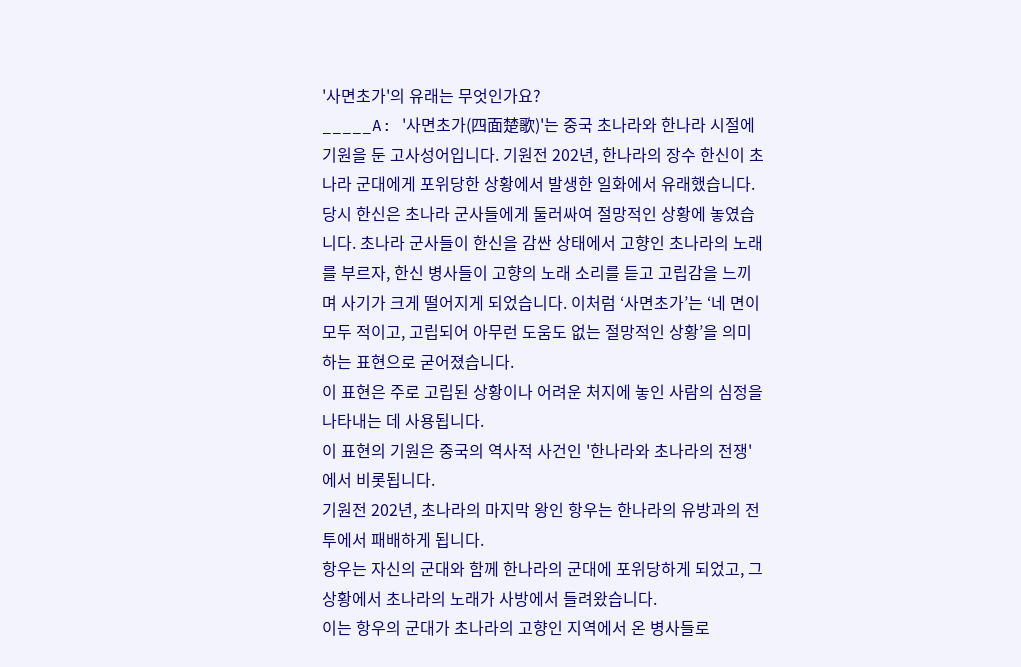'사면초가'의 유래는 무엇인가요?
_____A: '사면초가(四面楚歌)'는 중국 초나라와 한나라 시절에 기원을 둔 고사성어입니다. 기원전 202년, 한나라의 장수 한신이 초나라 군대에게 포위당한 상황에서 발생한 일화에서 유래했습니다. 당시 한신은 초나라 군사들에게 둘러싸여 절망적인 상황에 놓였습니다. 초나라 군사들이 한신을 감싼 상태에서 고향인 초나라의 노래를 부르자, 한신 병사들이 고향의 노래 소리를 듣고 고립감을 느끼며 사기가 크게 떨어지게 되었습니다. 이처럼 ‘사면초가’는 ‘네 면이 모두 적이고, 고립되어 아무런 도움도 없는 절망적인 상황’을 의미하는 표현으로 굳어졌습니다.
이 표현은 주로 고립된 상황이나 어려운 처지에 놓인 사람의 심정을 나타내는 데 사용됩니다.
이 표현의 기원은 중국의 역사적 사건인 '한나라와 초나라의 전쟁'에서 비롯됩니다.
기원전 202년, 초나라의 마지막 왕인 항우는 한나라의 유방과의 전투에서 패배하게 됩니다.
항우는 자신의 군대와 함께 한나라의 군대에 포위당하게 되었고, 그 상황에서 초나라의 노래가 사방에서 들려왔습니다.
이는 항우의 군대가 초나라의 고향인 지역에서 온 병사들로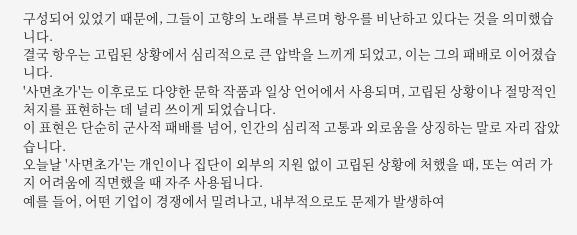구성되어 있었기 때문에, 그들이 고향의 노래를 부르며 항우를 비난하고 있다는 것을 의미했습니다.
결국 항우는 고립된 상황에서 심리적으로 큰 압박을 느끼게 되었고, 이는 그의 패배로 이어졌습니다.
'사면초가'는 이후로도 다양한 문학 작품과 일상 언어에서 사용되며, 고립된 상황이나 절망적인 처지를 표현하는 데 널리 쓰이게 되었습니다.
이 표현은 단순히 군사적 패배를 넘어, 인간의 심리적 고통과 외로움을 상징하는 말로 자리 잡았습니다.
오늘날 '사면초가'는 개인이나 집단이 외부의 지원 없이 고립된 상황에 처했을 때, 또는 여러 가지 어려움에 직면했을 때 자주 사용됩니다.
예를 들어, 어떤 기업이 경쟁에서 밀려나고, 내부적으로도 문제가 발생하여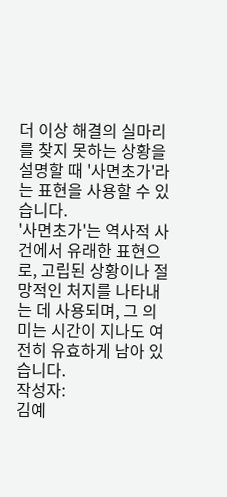더 이상 해결의 실마리를 찾지 못하는 상황을 설명할 때 '사면초가'라는 표현을 사용할 수 있습니다.
'사면초가'는 역사적 사건에서 유래한 표현으로, 고립된 상황이나 절망적인 처지를 나타내는 데 사용되며, 그 의미는 시간이 지나도 여전히 유효하게 남아 있습니다.
작성자:
김예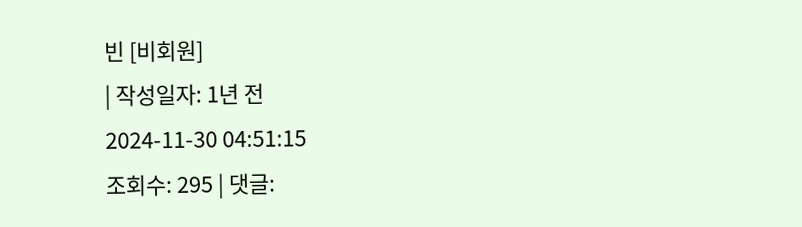빈 [비회원]
| 작성일자: 1년 전
2024-11-30 04:51:15
조회수: 295 | 댓글: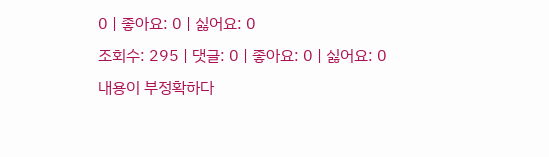0 | 좋아요: 0 | 싫어요: 0
조회수: 295 | 댓글: 0 | 좋아요: 0 | 싫어요: 0
내용이 부정확하다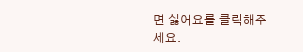면 싫어요를 클릭해주세요.